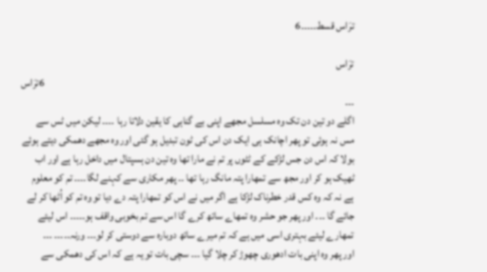ترَاس قسط۔۔۔۔۔6

ترَاس
                                                                                                                                                  6ترَاس ۔۔۔
اگلے دو تین دن تک وہ مسلسل مجھے اپنی بے گناہی کا یقین دلاتا رہا ۔۔۔۔ لیکن میں ٹس سے مس نہ ہوئی تو پھر اچانک ہی ایک دن اس کی ٹون تبدیل ہو گئی اور وہ مجھے دھمکی دیتے ہوئے بولا کہ اس دن جس لڑکے کے ٹٹوں پر تم نے مارا تھا وہ تین دن ہسپتال میں داخل رہا ہے اور اب ٹھیک ہو کر اور مجھ سے تمھارا پتہ مانگ رہا تھا ۔۔ پھر مکاری سے کہنے لگا۔۔۔۔ تم کو معلوم ہے نہ کہ وہ کس قدر خطرناک لڑکا ہے اگر میں نے اس کو تمھارا پتہ دے دیا تو وہ تم کو اُٹھا کر لے جائے گا ۔۔۔ اور پھر جو حشر وہ تمھاے ساتھ کرے گا اس سے تم بخوبی واقف ہو۔۔۔۔۔ اس لیئے تمھارے لیئے بہتری اسی میں ہے کہ تم میرے ساتھ دوبارہ سے دوستی کر لو۔۔۔ ورنہ۔۔۔۔۔ ۔۔۔
اور پھر وہ اپنی بات ادھوری چھوڑ کر چلا گیا ۔۔۔ سچی بات تو یہ ہے کہ اس کی دھمکی سے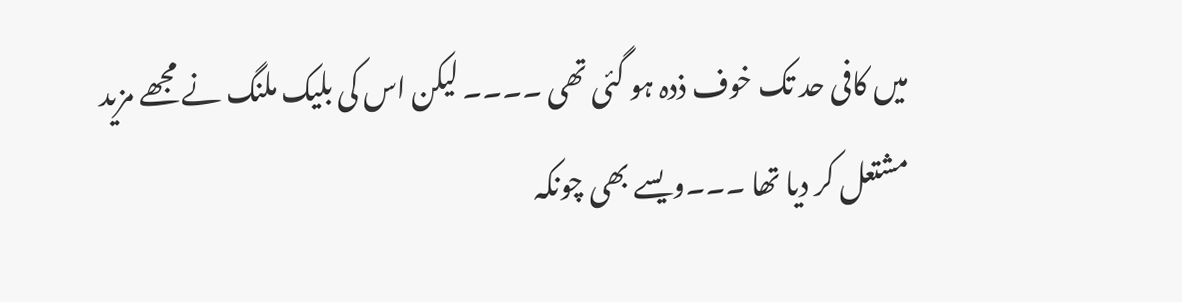میں کافی حد تک خوف ذدہ ہو گئی تھی ۔۔۔۔ لیکن اس کی بلیک ملنگ نے مجھے مزید مشتعل کر دیا تھا ۔۔۔ویسے بھی چونکہ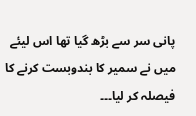پانی سر سے بڑھ گیا تھا اس لیئے میں نے سمیر کا بندوبست کرنے کا فیصلہ کر لیا۔۔۔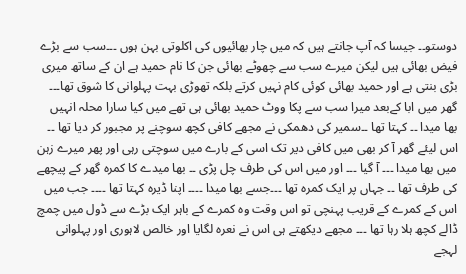دوستو۔۔ جیسا کہ آپ جانتے ہیں کہ میں چار بھائیوں کی اکلوتی بہن ہوں ۔۔۔سب سے بڑے فیض بھائی ہیں لیکن میرے سب سے چھوٹے بھائی جن کا نام حمید ہے ان کے ساتھ میری بڑی بنتی ہے اور حمید بھائی کوئی کام نہیں کرتے بلکہ تھوڑی بہت پہلوانی کا شوق تھا۔۔۔ گھر میں ابا کےبعد میرا سب سے پکا ووٹ حمید بھائی ہی تھے میں کیا سارا محلہ انہیں بھا میدا ۔۔ کہتا تھا ۔۔سمیر کی دھمکی نے مجھے کافی کچھ سوچنے پر مجبور کر دیا تھا ۔۔ اس لیئے گھر آ کر بھی میں کافی دیر تک اسی کے بارے میں سوچتی رہی اور پھر میرے زہن میں بھا میدا ۔۔۔ آ گیا ۔۔۔ اور میں اس کی طرف چل پڑی ۔۔ بھا میدے کا کمرہ گھر کے پیچھے کی طرف تھا ۔۔ جہاں پر ایک کمرہ تھا ۔۔۔جسے بھا میدا ۔۔۔۔ اپنا ڈیرہ کہتا تھا ۔۔۔۔ جب میں اس کے کمرے کے قریب پہنچی تو اس وقت وہ کمرے کے باہر ایک بڑے سے ڈول میں چمچ ڈالے کچھ ہلا رہا تھا ۔۔۔ مجھے دیکھتے ہی اس نے نعرہ لگایا اور خالص لاہوری اور پہلوانی لہجے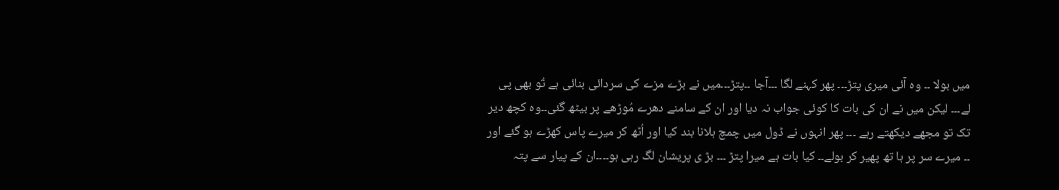میں بولا ۔۔ وہ آئی میری پتڑ۔۔۔ پھر کہنے لگا ۔۔۔آجا ۔۔پتڑ۔۔۔میں نے بڑے مزے کی سردائی بنائی ہے تُو بھی پی لے۔۔۔ لیکن میں نے ان کی بات کا کوئی جواب نہ دیا اور ان کے سامنے دھرے مُوڑھے پر بیٹھ گئی۔۔وہ کچھ دیر تک تو مجھے دیکھتے رہے ۔۔۔ پھر انہوں نے ڈول میں چمچ ہلانا بند کیا اور اُٹھ کر میرے پاس کھڑے ہو گئے اور ۔۔ میرے سر پر ہا تھ پھیر کر بولے۔۔ کیا بات ہے میرا پتڑ ۔۔۔ بڑ ی پریشان لگ رہی ہو۔۔۔۔ان کے پیار سے پتہ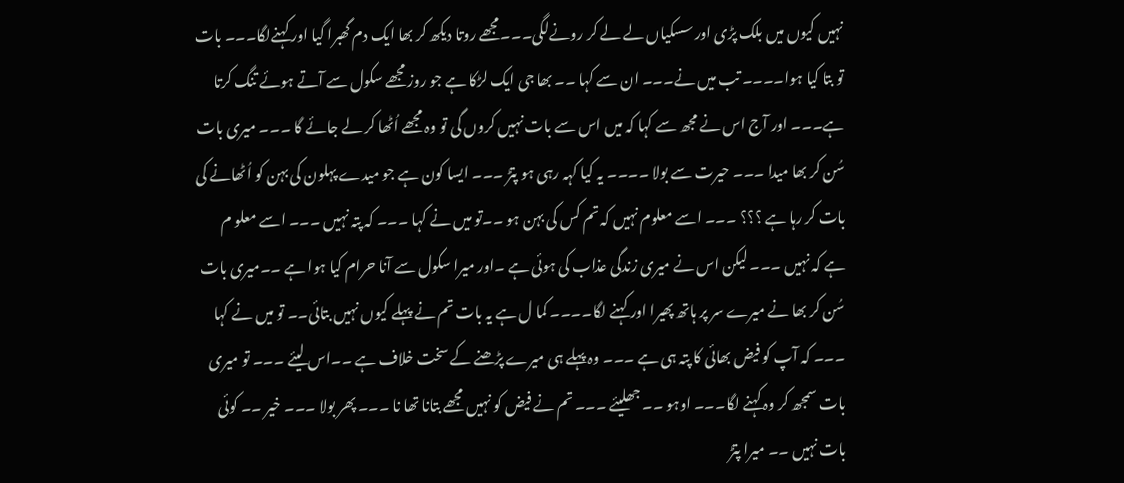نہیں کیوں میں بلک پڑی اور سسکیاں لے لے کر رونےلگی۔۔۔مجھے روتا دیکھ کر بھا ایک دم گھبرا گیا اور کہنےلگا۔۔۔ بات تو بتا کیا ہوا۔۔۔۔ تب میں نے۔۔۔ ان سے کہا ۔۔ بھا جی ایک لڑکا ہے جو روز مجھے سکول سے آتے ہوئے تنگ کرتا ہے۔۔۔ اور آج اس نے مجھ سے کہا کہ میں اس سے بات نہیں کروں گی تو وہ مجھے اُٹھا کر لے جائے گا ۔۔۔ میری بات سُن کر بھا میدا ۔۔۔ حیرت سے بولا ۔۔۔۔ یہ کیا کہہ رہی ہو پتڑ ۔۔۔ ایسا کون ہے جو میدے پہلون کی بہن کو اُٹھانے کی بات کر رہا ہے ؟؟؟ ۔۔۔ اسے معلوم نہیں کہ تم کس کی بہن ہو ۔۔تو میں نے کہا ۔۔۔ کہ پتہ نہیں ۔۔۔ اسے معلو م ہے کہ نہیں ۔۔۔ لیکن اس نے میری زندگی عذاب کی ہوئی ہے ۔اور میرا سکول سے آنا حرام کیا ہوا ہے ۔۔میری بات سُن کر بھا نے میرے سر پر ہاتھ پھیرا اور کہنے لگا۔۔۔۔ کما ل ہے یہ بات تم نے پہلے کیوں نہیں بتائی۔۔ تو میں نے کہا ۔۔۔ کہ آپ کو فیض بھائی کا پتہ ہی ہے ۔۔۔ وہ پہلے ہی میرے پڑھنے کے سخت خلاف ہے ۔۔اس لیئے ۔۔۔ تو میری بات سمجھ کر وہ کہنے لگا۔۔۔ اوہو ۔۔ جھلیئے ۔۔۔ تم نے فیض کو نہیں مجھے بتانا تھا نا ۔۔۔ پھر بولا ۔۔۔ خیر ۔۔ کوئی بات نہیں ۔۔ میرا پتڑ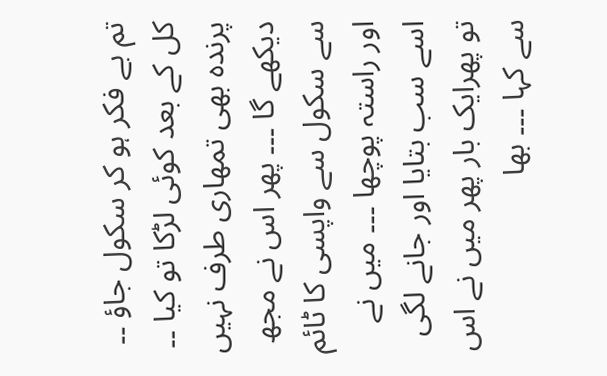تم بے فکر ہو کر سکول جاؤ ۔۔ کل کے بعد کوئی لڑکا تو کیا ۔۔ پرندہ بھی تمھاری طرف نہیں دیکھے گا ۔۔۔ پھر اس نے مجھ سے سکول سے واپسی کا ٹائم اور راستہ پوچھا ۔۔۔ میں نے اسے سب بتایا اور جانے لگی تو پھرایک بار پھر میں نے اس سے کہا ۔۔۔ بھا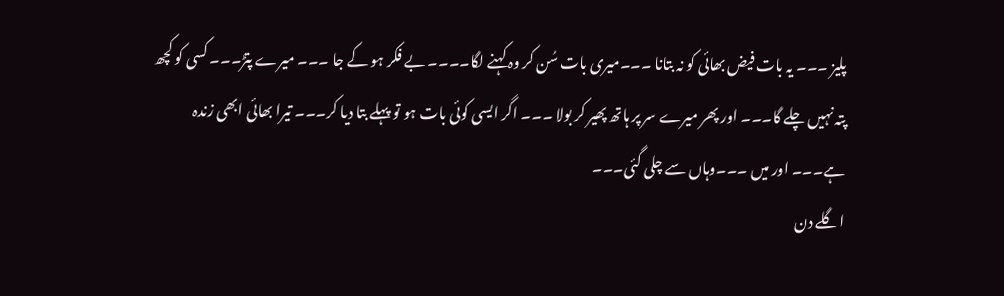پلیز ۔۔۔ یہ بات فیض بھائی کو نہ بتانا ۔۔۔میری بات سُن کر وہ کہنے لگا۔۔۔۔ بے فکر ہو کے جا ۔۔۔ میرے پتڑ۔۔۔ کسی کو کچھ پتہ نہیں چلے گا۔۔۔ اور پھر میرے سر پر ہاتھ پھیر کر بولا ۔۔۔ اگر ایسی کوئی بات ہو تو پہلے بتا دیا کر۔۔۔ تیرا بھائی ابھی زندہ ہے۔۔۔ اور میں ۔۔۔وہاں سے چلی گئی۔۔۔
اگلے دن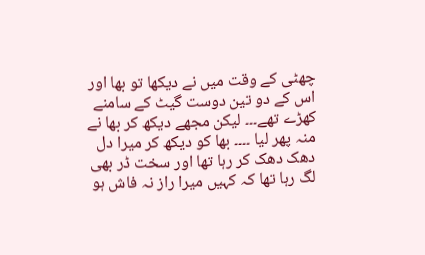چھٹی کے وقت میں نے دیکھا تو بھا اور اس کے دو تین دوست گیٹ کے سامنے کھڑے تھے۔۔۔ لیکن مجھے دیکھ کر بھا نے منہ پھر لیا ۔۔۔۔ بھا کو دیکھ کر میرا دل دھک دھک کر رہا تھا اور سخت ڈر بھی لگ رہا تھا کہ کہیں میرا راز نہ فاش ہو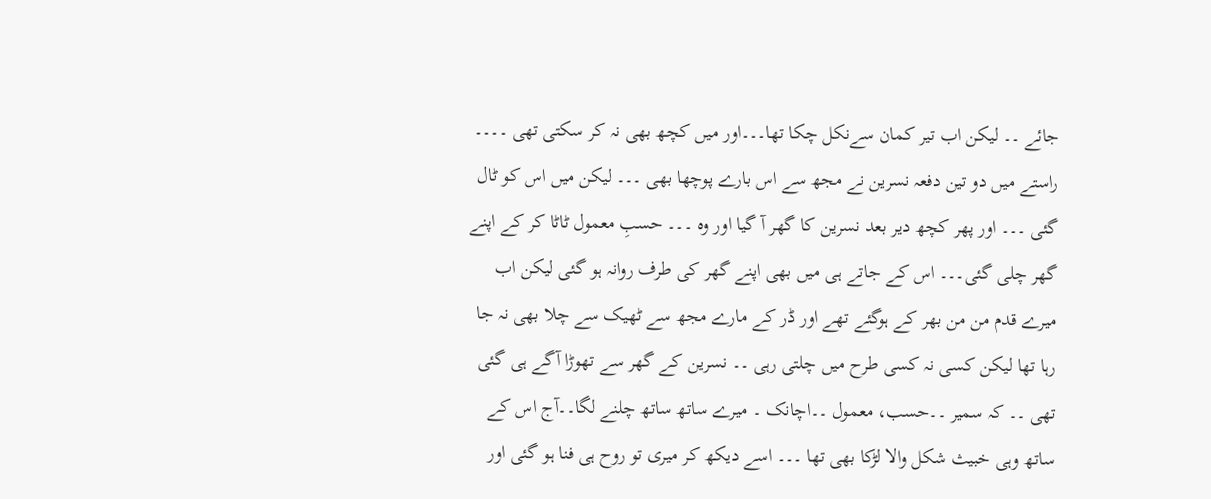جائے ۔۔ لیکن اب تیر کمان سےنکل چکا تھا۔۔۔اور میں کچھ بھی نہ کر سکتی تھی ۔۔۔۔ راستے میں دو تین دفعہ نسرین نے مجھ سے اس بارے پوچھا بھی ۔۔۔ لیکن میں اس کو ٹال گئی ۔۔۔ اور پھر کچھ دیر بعد نسرین کا گھر آ گیا اور وہ ۔۔۔ حسبِ معمول ٹاٹا کر کے اپنے گھر چلی گئی۔۔۔ اس کے جاتے ہی میں بھی اپنے گھر کی طرف روانہ ہو گئی لیکن اب میرے قدم من من بھر کے ہوگئے تھے اور ڈر کے مارے مجھ سے ٹھیک سے چلا بھی نہ جا رہا تھا لیکن کسی نہ کسی طرح میں چلتی رہی ۔۔ نسرین کے گھر سے تھوڑا آگے ہی گئی تھی ۔۔ کہ سمیر ۔۔حسب، معمول ۔۔اچانک ۔ میرے ساتھ ساتھ چلنے لگا۔۔آج اس کے ساتھ وہی خبیث شکل والا لڑکا بھی تھا ۔۔۔ اسے دیکھ کر میری تو روح ہی فنا ہو گئی اور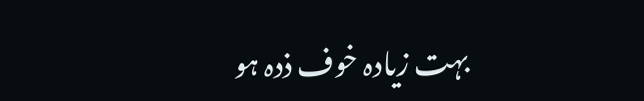بہت زیادہ خوف ذدہ ہو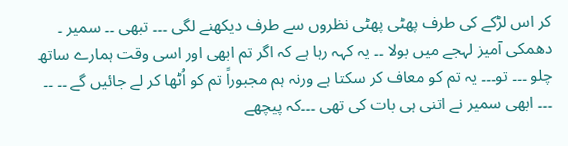کر اس لڑکے کی طرف پھٹی پھٹی نظروں سے طرف دیکھنے لگی ۔۔۔ تبھی ۔۔ سمیر ۔ دھمکی آمیز لہجے میں بولا ۔۔ یہ کہہ رہا ہے کہ اگر تم ابھی اور اسی وقت ہمارے ساتھ چلو ۔۔۔ تو۔۔۔ یہ تم کو معاف کر سکتا ہے ورنہ ہم مجبوراً تم کو اُٹھا کر لے جائیں گے ۔۔ ۔۔ ۔۔۔ ابھی سمیر نے اتنی ہی بات کی تھی ۔۔۔کہ پیچھے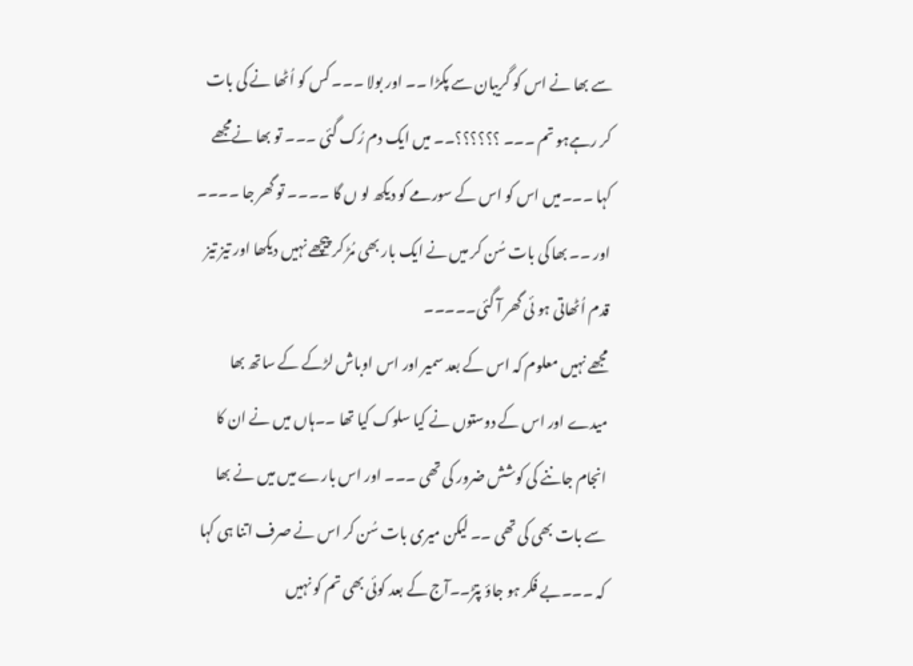سے بھا نے اس کو گریبان سے پکڑا ۔۔ اور بولا ۔۔۔ کس کو اُٹھا نے کی بات کر رہےہو تم ۔۔۔ ؟؟؟؟؟؟۔۔ میں ایک دم رُک گئی ۔۔۔ تو بھا نےمجھے کہا ۔۔۔میں اس کو اس کے سورمے کو دیکھ لو ں گا ۔۔۔۔ تو گھر جا ۔۔۔۔ اور ۔۔ بھا کی بات سُن کر میں نے ایک بار بھی مُڑ کر پیچھے نہیں دیکھا اور تیز تیز قدم اُٹھاتی ہو ئی گھر آ گئی۔۔۔۔۔
مجھے نہیں معلوم کہ اس کے بعد سمیر اور اس اوباش لڑکے کے ساتھ بھا میدے اور اس کے دوستوں نے کیا سلوک کیا تھا ۔۔ہاں میں نے ان کا انجام جاننے کی کوشش ضرور کی تھی ۔۔۔ اور اس بارے میں میں نے بھا سے بات بھی کی تھی ۔۔ لیکن میری بات سُن کر اس نے صرف اتنا ہی کہا کہ ۔۔۔بے فکر ہو جاؤ پتڑ۔۔آج کے بعد کوئی بھی تم کو نہیں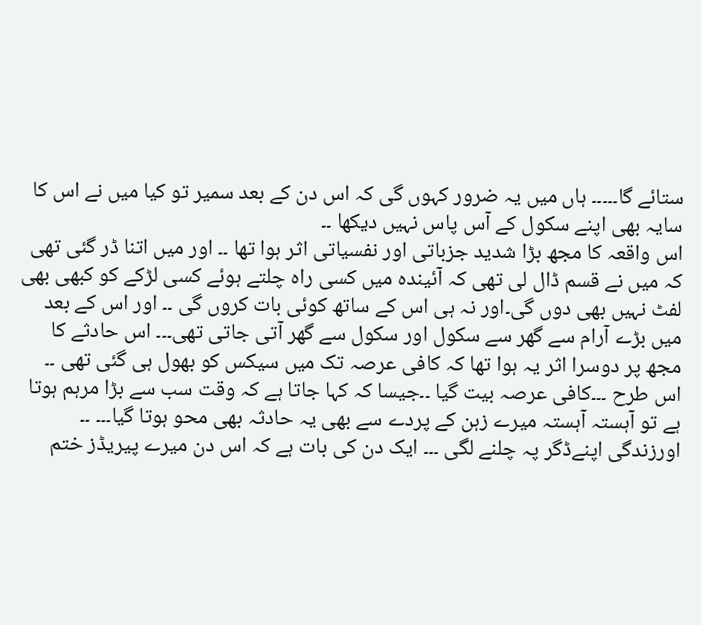ستائے گا۔۔۔۔۔ ہاں میں یہ ضرور کہوں گی کہ اس دن کے بعد سمیر تو کیا میں نے اس کا سایہ بھی اپنے سکول کے آس پاس نہیں دیکھا ۔۔
اس واقعہ کا مجھ بڑا شدید جزباتی اور نفسیاتی اثر ہوا تھا ۔۔ اور میں اتنا ڈر گئی تھی کہ میں نے قسم ڈال لی تھی کہ آئیندہ میں کسی راہ چلتے ہوئے کسی لڑکے کو کبھی بھی لفٹ نہیں بھی دوں گی۔اور نہ ہی اس کے ساتھ کوئی بات کروں گی ۔۔ اور اس کے بعد میں بڑے آرام سے گھر سے سکول اور سکول سے گھر آتی جاتی تھی۔۔۔ اس حادثے کا مجھ پر دوسرا اثر یہ ہوا تھا کہ کافی عرصہ تک میں سیکس کو بھول ہی گئی تھی ۔۔ اس طرح ۔۔۔کافی عرصہ بیت گیا ۔۔جیسا کہ کہا جاتا ہے کہ وقت سب سے بڑا مرہم ہوتا ہے تو آہستہ آہستہ میرے زہن کے پردے سے بھی یہ حادثہ بھی محو ہوتا گیا۔۔۔ ۔۔ اورزندگی اپنےڈگر پہ چلنے لگی ۔۔۔ ایک دن کی بات ہے کہ اس دن میرے پیریڈز ختم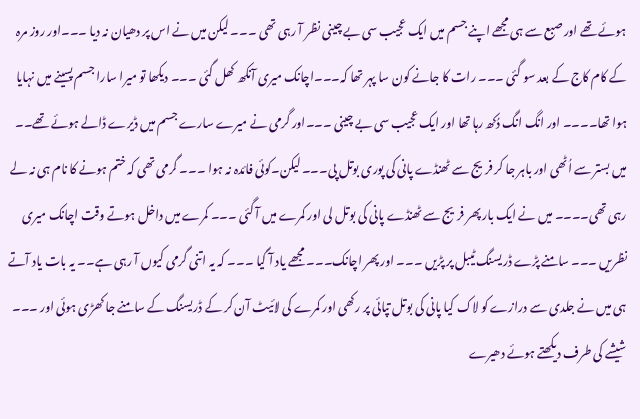ہوئے تھے اور صبع سے ہی مجھے اپنے جسم میں ایک عجیب سی بے چینی نظر آ رہی تھی ۔۔۔ لیکن میں نے اس پر دھیان نہ دیا ۔۔۔اور روز مرہ کے کام کاج کے بعد سو گئی ۔۔۔ رات کا جانے کون سا پہر تھا کہ۔۔۔اچانک میری آنکھ کھل گئی ۔۔۔ دیکھا تو میرا سارا جسم پسینے میں نہایا ہوا تھا۔۔۔۔ اور انگ انگ دُکھ رہا تھا اور ایک عجیب سی بے چینی ۔۔۔اور گرمی نے میرے سارے جسم میں ڈیرے ڈالے ہوئے تھے۔۔ میں بستر سے اُٹھی اور باہر جا کر فریج سے ٹھنڈے پانی کی پوری بوتل پی۔۔۔ لیکن۔کوئی فائدہ نہ ہوا ۔۔۔ گرمی تھی کہ ختم ہونے کا نام ہی نہ لے رہی تھی۔۔۔۔ میں نے ایک بار پھر فریج سے ٹھنڈے پانی کی بوتل لی اور کمرے میں آ گئی ۔۔۔ کمرے میں داخل ہوتے وقت اچانک میری نظریں ۔۔۔ سامنے پڑے ڈریسنگ ٹیبل پر پڑیں ۔۔۔ اور پھر اچانک۔۔۔ مجھے یاد آ گیا ۔۔۔ کہ یہ اتنی گرمی کیوں آ رہی ہے۔۔ یہ بات یاد آتے ہی میں نے جلدی سے درازے کو لاک کیا پانی کی بوتل تپائی پر رکھی اور کمرے کی لائیٹ آن کر کے ڈریسنگ کے سامنے جا کھڑی ہوئی اور ۔۔۔ شیشے کی طرف دیکھتے ہوئے دھیرے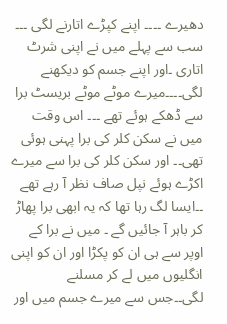دھیرے ۔۔۔۔ اپنے کپڑے اتارنے لگی ۔۔۔ سب سے پہلے میں نے اپنی شرٹ اتاری ۔اور اپنے جسم کو دیکھنے لگی۔۔۔۔میرے موٹے موٹے بریسٹ برا سے ڈھکے ہوئے تھے ۔۔۔ اس وقت میں نے سکن کلر کی برا پہنی ہوئی تھی۔۔ اور سکن کلر کی برا سے میرے اکڑے ہوئے نپل صاف نظر آ رہے تھے ۔۔ایسا لگ رہا تھا کہ یہ ابھی برا پھاڑ کر باہر آ جائیں گے ۔ میں نے برا کے اوپر سے ہی ان کو پکڑا اور ان کو اپنی انگلیوں میں لے کر مسلنے لگی۔۔جس سے میرے جسم میں اور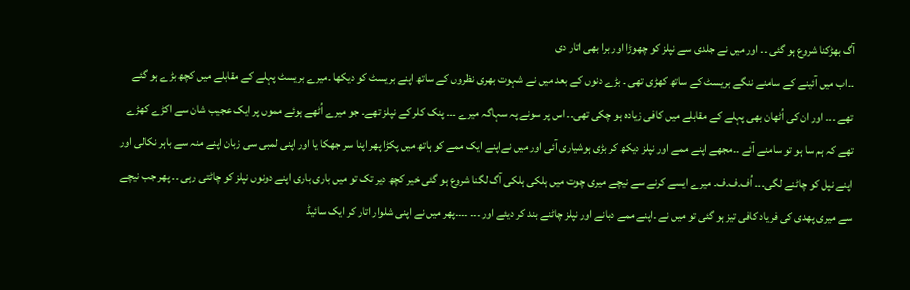آگ بھڑکنا شروع ہو گئی ۔۔ اور میں نے جلدی سے نپلز کو چھوڑا اور برا بھی اتار دی
۔۔اب میں آئینے کے سامنے ننگے بریسٹ کے ساتھ کھڑی تھی ۔ بڑے دنوں کے بعد میں نے شہوت بھری نظروں کے ساتھ اپنے بریسٹ کو دیکھا ۔میرے بریسٹ پہلے کے مقابلے میں کچھ بڑے ہو گئے تھے ۔۔۔ اور ان کی اُٹھان بھی پہلے کے مقابلے میں کافی زیادہ ہو چکی تھی۔۔ اس پر سونے پہ سہاگہ میرے ۔۔۔ پنک کلر کے نپلز تھے۔ جو میرے اُٹھے ہوئے مموں پر ایک عجیب شان سے اکڑے کھڑے تھے کہ ہم سا ہو تو سامنے آئے ۔۔مجھے اپنے ممے اور نپلز دیکھ کر بڑی ہوشیاری آئی اور میں نےاپنے ایک ممے کو ہاتھ میں پکڑا پھر اپنا سر جھکا یا اور اپنی لمبی سی زبان اپنے منہ سے باہر نکالی اور اپنے نپل کو چاٹنے لگی۔۔۔ اُف۔ف۔ف۔ میرے ایسے کرنے سے نیچے میری چوت میں ہلکی ہلکی آگ لگنا شروع ہو گئی خیر کچھ دیر تک تو میں باری باری اپنے دونوں نپلز کو چاٹتی رہی ۔۔ پھر جب نیچے سے میری پھدی کی فریاد کافی تیز ہو گئی تو میں نے ۔اپنے ممے دبانے اور نپلز چاٹنے بند کر دیئے اور ۔۔۔ ۔۔۔۔پھر میں نے اپنی شلوار اتار کر ایک سائیڈ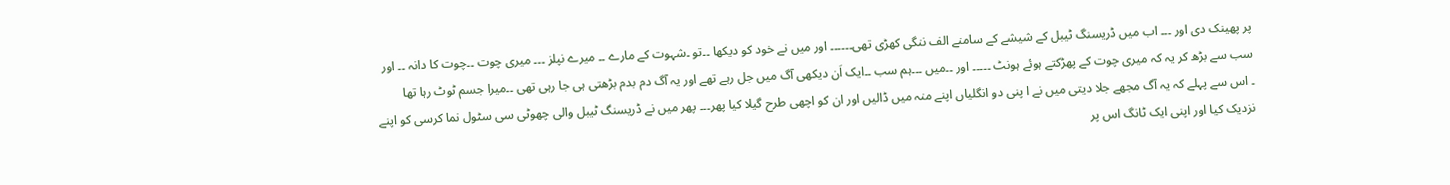پر پھینک دی اور ۔۔۔ اب میں ڈریسنگ ٹیبل کے شیشے کے سامنے الف ننگی کھڑی تھی۔۔۔۔۔۔ اور میں نے خود کو دیکھا ۔۔تو ۔شہوت کے مارے ۔۔ میرے نپلز ۔۔۔ میری چوت ۔۔چوت کا دانہ ۔۔ اور سب سے بڑھ کر یہ کہ میری چوت کے پھڑکتے ہوئے ہونٹ ۔۔۔۔۔ اور ۔۔میں ۔۔۔ہم سب ۔۔ایک اَن دیکھی آگ میں جل رہے تھے اور یہ آگ دم بدم بڑھتی ہی جا رہی تھی ۔۔میرا جسم ٹوٹ رہا تھا
۔ اس سے پہلے کہ یہ آگ مجھے جلا دیتی میں نے ا پنی دو انگلیاں اپنے منہ میں ڈالیں اور ان کو اچھی طرح گیلا کیا پھر۔۔۔ پھر میں نے ڈریسنگ ٹیبل والی چھوٹی سی سٹول نما کرسی کو اپنے نزدیک کیا اور اپنی ایک ٹانگ اس پر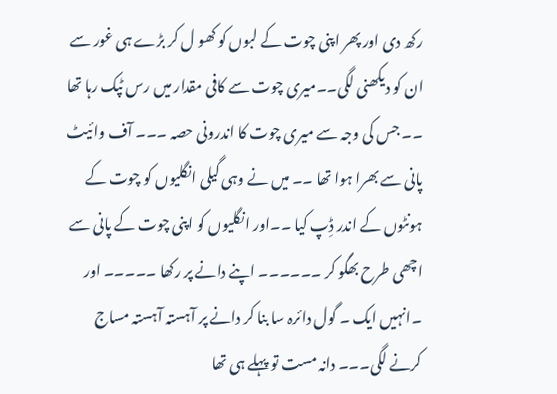رکھ دی اور پھر اپنی چوت کے لبوں کو کھو ل کر بڑے ہی غور سے ان کو دیکھنی لگی۔۔میری چوت سے کافی مقدار میں رس ٹپک رہا تھا ۔۔ جس کی وجہ سے میری چوت کا اندرونی حصہ ۔۔۔ آف وائیٹ پانی سے بھرا ہوا تھا ۔۔ میں نے وہی گیلی انگلیوں کو چوت کے ہونٹوں کے اندر ڈِپ کیا ۔۔اور انگلیوں کو اپنی چوت کے پانی سے اچھی طرح بھگو کر ۔۔۔۔۔۔ اپنے دانے پر رکھا ۔۔۔۔۔ اور ۔انہیں ایک ۔ گول دائرہ سا بنا کر دانے پر آہستہ آہستہ مساج کرنے لگی۔۔۔ دانہ مست تو پہلے ہی تھا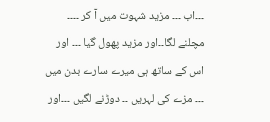۔۔۔اب ۔۔۔ مزید شہوت میں آ کر ۔۔۔۔ مچلنے لگا۔۔اور مزید پھول گیا ۔۔۔ اور اس کے ساتھ ہی میرے سارے بدن میں ۔۔۔ مزے کی لہریں ۔۔ دوڑنے لگیں ۔۔۔اور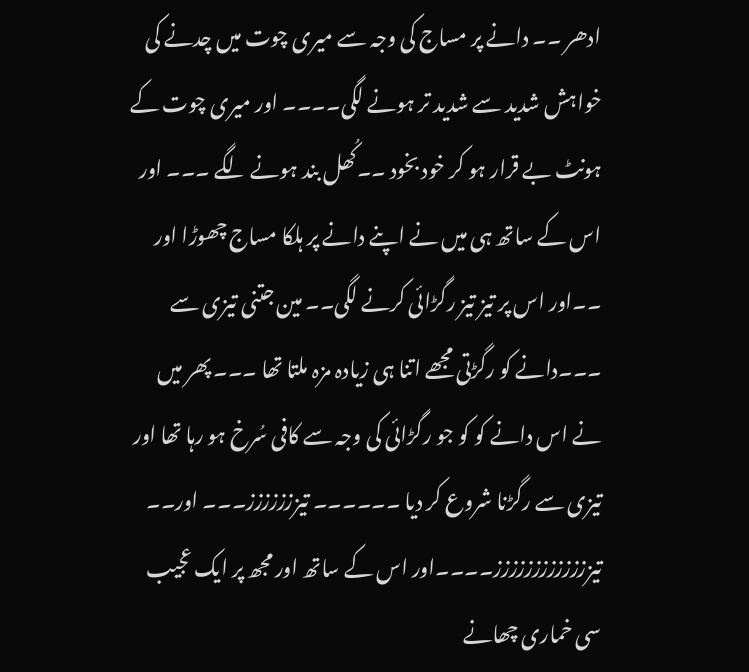ادھر ۔۔ دانے پر مساج کی وجہ سے میری چوت میں چدنے کی خواہش شدید سے شدید تر ہونے لگی۔۔۔۔ اور میری چوت کے ہونٹ بے قرار ہو کر خود بخود ۔۔کُھل بند ہونے لگے ۔۔۔ اور اس کے ساتھ ہی میں نے اپنے دانے پر ہلکا مساج چھوڑا اور ۔۔اور اس پر تیز تیز رگڑائی کرنے لگی۔۔ مین جتنی تیزی سے ۔۔۔دانے کو رگڑتی مجھے اتنا ہی زیادہ مزہ ملتا تھا ۔۔۔ پھر میں نے اس دانے کو کو جو رگڑائی کی وجہ سے کافی سُرخ ہو رہا تھا اور تیزی سے رگڑنا شروع کر دیا ۔۔۔۔۔۔ تیززززززز۔۔۔ اور۔۔ تیززززززززززززز۔۔۔۔اور اس کے ساتھ اور مجھ پر ایک عجیب سی خماری چھانے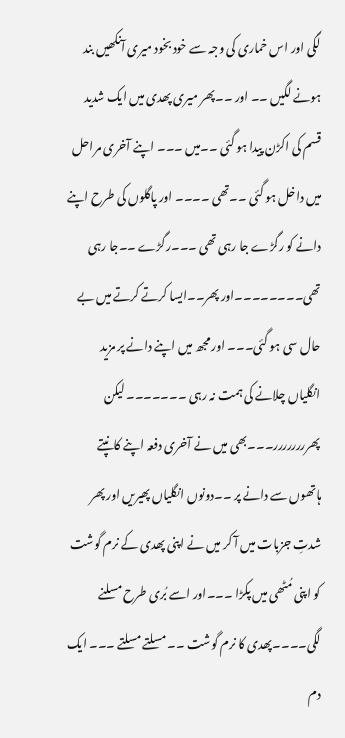لگی اور اس خماری کی وجہ سے خود بخود میری آنکھیں بند ہونے لگیں ۔۔ اور ۔۔پھر میری پھدی میں ایک شدید قسم کی اکڑن پیدا ہو گئی ۔۔میں ۔۔۔ اپنے آخری مراحل میں داخل ہو گئی ۔۔تھی ۔۔۔۔ اور پاگلوں کی طرح اپنے دانے کو رگڑے جا رہی تھی ۔۔۔رگڑے ۔۔جا رہی تھی۔۔۔۔۔۔۔۔اور پھر۔۔ایسا کرتے کرتے میں بے حال سی ہو گئی۔۔۔ اور مجھ میں اپنے دانے پر مزید انگلیاں چلانے کی ہمت نہ رہی ۔۔۔۔۔۔۔ لیکن پھرررررررر۔۔۔بھی میں نے آخری دفعہ اپنے کانپتے ہاتھوں سے دانے پر ۔۔دونوں انگلیاں پھیریں اور پھر شدتِ جزبات میں آ کر میں نے اپنی پھدی کے نرم گوشت کو اپنی مُٹھی میں پکڑا ۔۔۔اور اسے بُری طرح مسلنے لگی۔۔۔۔پھدی کا نرم گوشت ۔۔ مسلتے مسلتے ۔۔۔ ایک دم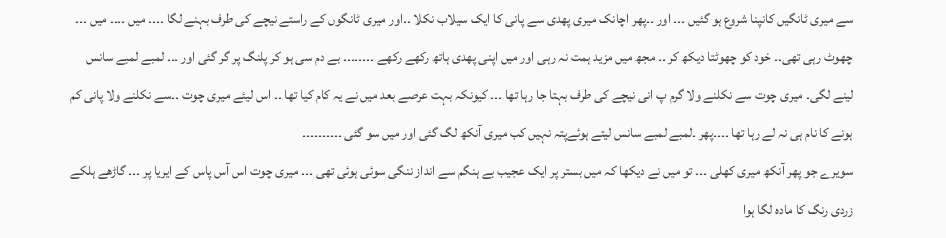سے میری ٹانگیں کانپنا شروع ہو گئیں ۔۔۔ اور ۔۔پھر اچانک میری پھدی سے پانی کا ایک سیلاب نکلا ۔۔اور میری ٹانگوں کے راستے نیچے کی طرف بہنے لگا ۔۔۔۔ میں ۔۔۔۔ میں ۔۔۔ چھوٹ رہی تھی۔۔ خود کو چھوٹتا دیکھ کر ۔۔ مجھ میں مزید ہمت نہ رہی اور میں اپنی پھدی ہاتھ رکھے رکھے ۔۔۔۔۔۔۔۔ بے دم سی ہو کر پلنگ پر گر گئی اور ۔۔۔ لمبے لمبے سانس لینے لگی۔ میری چوت سے نکلنے ولا گرم پ انی نیچے کی طرف بہتا جا رہا تھا ۔۔۔ کیونکہ بہت عرصے بعد میں نے یہ کام کیا تھا ۔۔ اس لیئے میری چوت ۔۔سے نکلنے ولا پانی کم ہونے کا نام ہی نہ لے رہا تھا ۔۔۔۔پھر ۔لمبے لمبے سانس لیتے ہوئےپتہ نہیں کب میری آنکھ لگ گئی اور میں سو گئی ۔۔۔۔۔۔۔۔۔۔
سویرے جو پھر آنکھ میری کھلی ۔۔۔ تو میں نے دیکھا کہ میں بستر پر ایک عجیب بے ہنگم سے انداز ننگی سوئی ہوئی تھی ۔۔۔ میری چوت اس آس پاس کے ایریا پر ۔۔۔ گاڑھے ہلکے زردی رنگ کا مادہ لگا ہوا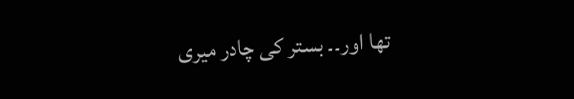تھا اور۔۔ بستر کی چادر میری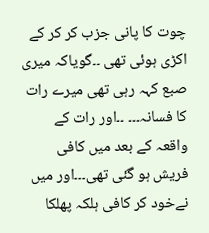چوت کا پانی جزب کر کر کے اکڑی ہوئی تھی ۔۔گویاکہ میری صبع کہہ رہی تھی میرے رات کا فسانہ۔۔۔ ۔۔اور رات کے واقعہ کے بعد میں کافی فریش ہو گئی تھی۔۔۔اور میں نےخود کر کافی ہلکہ پھلکا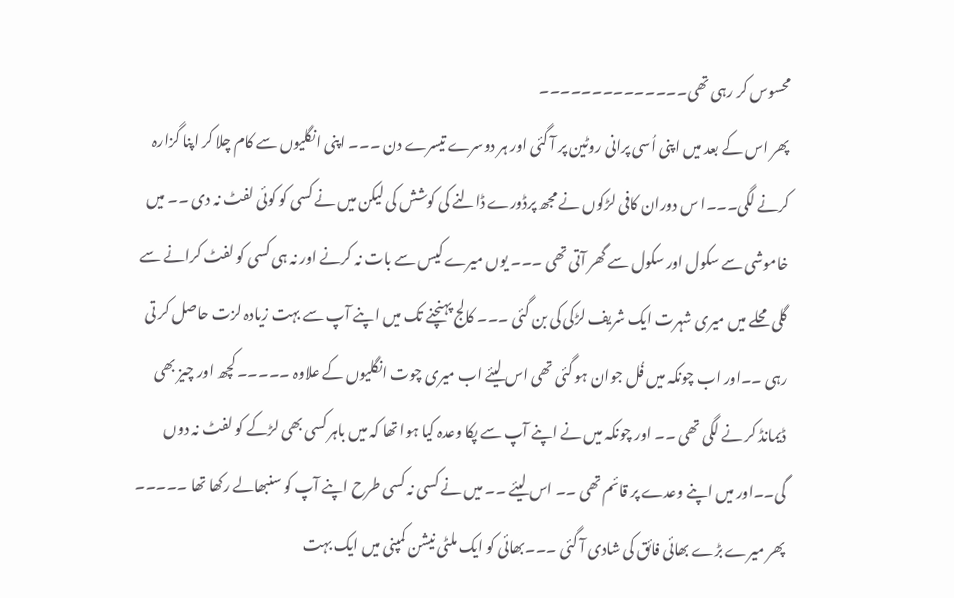محسوس کر رہی تھی۔۔۔۔۔۔۔۔۔۔۔۔۔۔
پھر اس کے بعد میں اپنی اُسی پرانی روٹین پر آ گئی اور ہر دوسرے تیسرے دن ۔۔۔ اپنی انگلیوں سے کام چلا کر اپنا گزارہ کرنے لگی۔۔۔ا س دوران کافی لڑکوں نے مجھ پرڈورے ڈالنے کی کوشش کی لیکن میں نے کسی کو کوئی لفٹ نہ دی ۔۔ میں خاموشی سے سکول اور سکول سے گھر آتی تھی ۔۔۔ یوں میرے کیس سے بات نہ کرنے اور نہ ہی کسی کو لفٹ کرانے سے گلی محلے میں میری شہرت ایک شریف لڑکی کی بن گئی ۔۔۔ کالج پہنچنے تک میں اپنے آپ سے بہت زیادہ لزت حاصل کر تی رہی ۔۔اور اب چونکہ میں فُل جوان ہو گئی تھی اس لیئے اب میری چوت انگلیوں کے علاوہ ۔۔۔۔۔ کچھ اور چیز بھی ڈیمانڈ کر نے لگی تھی ۔۔ اور چونکہ میں نے اپنے آپ سے پکا وعدہ کیا ہوا تھا کہ میں باہر کسی بھی لڑکے کو لفٹ نہ دوں گی۔۔اور میں اپنے وعدے پر قائم تھی ۔۔ اس لیئے ۔۔ میں نے کسی نہ کسی طرح اپنے آپ کو سنبھالے رکھا تھا ۔۔۔۔۔ پھر میرے بڑے بھائی فائق کی شادی آ گئی ۔۔۔بھائی کو ایک ملٹی نیشن کمپنی میں ایک بہت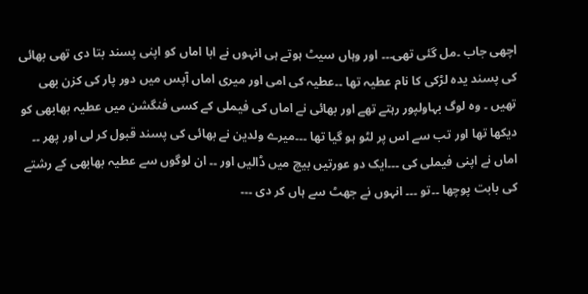اچھی جاب ۔مل گئی تھی۔۔۔ اور وہاں سیٹ ہوتے ہی انہوں نے ابا اماں کو اپنی پسند بتا دی تھی بھائی کی پسند یدہ لڑکی کا نام عطیہ تھا ۔۔عطیہ کی امی اور میری اماں آپس میں دور پار کی کزن بھی تھیں ۔ وہ لوگ بہاولپور رہتے تھے اور بھائی نے اماں کی فیملی کے کسی فنگشن میں عطیہ بھابھی کو دیکھا تھا اور تب سے اس پر لٹو ہو گیا تھا ۔۔۔میرے ولدین نے بھائی کی پسند قبول کر لی اور پھر ۔۔ اماں نے اپنی فیملی کی ۔۔۔ایک دو عورتیں بیچ میں ڈالیں اور ۔۔ ان لوگوں سے عطیہ بھابھی کے رشتے کی بابت پوچھا ۔۔تو ۔۔۔ انہوں نے جھٹ سے ہاں کر دی ۔۔۔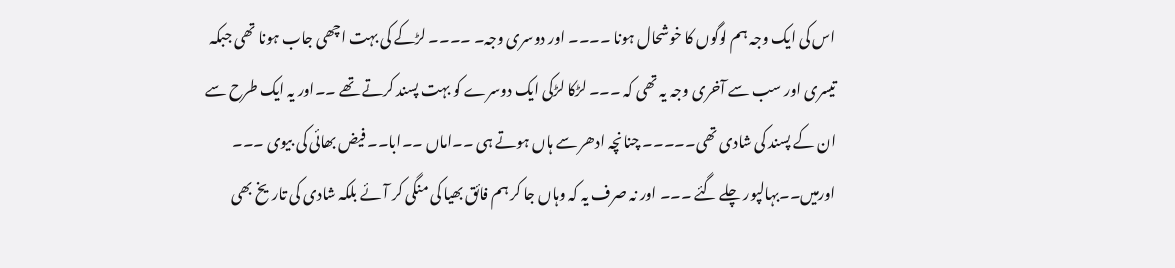اس کی ایک وجہ ہم لوگوں کا خوشحال ہونا ۔۔۔۔ اور دوسری وجہ۔ ۔۔۔۔ لڑکے کی بہت اچھی جاب ہونا تھی جبکہ تیسری اور سب سے آخری وجہ یہ تھی کہ ۔۔۔ لڑکا لڑکی ایک دوسرے کو بہت پسند کرتے تھے ۔۔اور یہ ایک طرح سے ان کے پسند کی شادی تھی۔۔۔۔۔ چنانچہ ادھر سے ہاں ہوتے ہی ۔۔اماں ۔۔ابا۔۔ فیض بھائی کی بیوی ۔۔۔ اورمیں۔۔بہالپور چلے گئے ۔۔۔ اور نہ صرف یہ کہ وہاں جا کر ہم فائق بھیا کی منگی کر آئے بلکہ شادی کی تاریخ بھی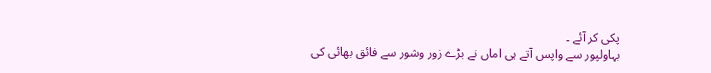پکی کر آئے ۔
بہاولپور سے واپس آتے ہی اماں نے بڑے زور وشور سے فائق بھائی کی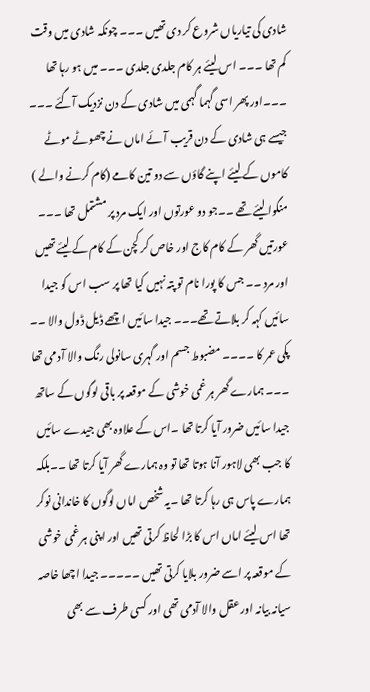شادی کی تیاریاں شروع کر دی تھیں ۔۔۔ چونکہ شادی میں وقت کم تھا ۔۔۔ اس لیئے ہر کام جلدی جلدی ۔۔۔ میں ہو رہا تھا ۔۔۔اور پھر اسی گہما گہمی میں شادی کے دن نزدیک آگئے ۔۔۔ جیسے ہی شادی کے دن قریب آئے اماں نے چھوٹے موٹے کاموں کے لیئے اپنے گاؤں سے دو تین کامے (کام کرنے والے ) منگوا لیئے تھے ۔۔جو دو عورتوں اور ایک مرد پر مشتمل تھا ۔۔۔ عورتیں گھر کے کام کاج اور خاص کر کچن کے کام کے لیئے تھیں اور مرد ۔۔ جس کا پورا نام تو پتہ نہیں کیا تھا پر سب اس کو جیدا سائیں کہہ کر بلاتے تھے۔۔۔ جیدا سائیں اچھے ڈیل ڈول والا ۔۔ پکی عمر کا ۔۔۔۔ مضبوط جسم اور گہری سانولی رنگ والا آد می تھا ۔۔۔ ہمارے گھر ہر غمی خوشی کے موقعہ پر باقی لوگوں کے ساتھ جیدا سائیں ضرور آیا کرتا تھا ۔اس کے علاوہ بھی جیدے سائیں کا جب بھی لاہور آنا ہوتا تھا تو وہ ہمارے گھر آیا کرتا تھا ۔۔بلکہ ہمارے پاس ہی رہا کرتا تھا ۔یہ شخص اماں لوگوں کا خاندانی نوکر تھا اس لیئے اماں اس کا بڑا لحاظ کرتی تھیں اور اپنی ہر غمی خوشی کے موقعہ پر اسے ضرور بلایا کرتی تھیں ۔۔۔۔۔ جیدا اچھا خاصہ سیانہ بیانہ اور عقل والا آدمی تھی اور کسی طرف سے بھی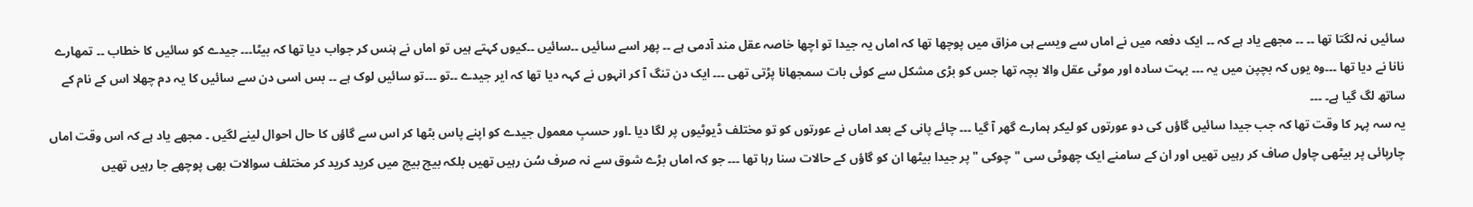سائیں نہ لگتا تھا ۔۔ ۔۔ مجھے یاد ہے کہ ۔۔ ایک دفعہ میں نے اماں سے ویسے ہی مزاق میں پوچھا تھا کہ اماں یہ جیدا تو اچھا خاصہ عقل مند آدمی ہے ۔۔ پھر اسے سائیں ۔۔سائیں ۔۔کیوں کہتے ہیں تو اماں نے ہنس کر جواب دیا تھا کہ بیٹا۔۔۔ جیدے کو سائیں کا خطاب ۔۔ تمھارے نانا نے دیا تھا ۔۔۔وہ یوں کہ بچپن میں یہ ۔۔۔ بہت سادہ اور موٹی عقل والا بچہ تھا جس کو بڑی مشکل سے کوئی بات سمجھانا پڑتی تھی ۔۔۔ ایک دن تنگ آ کر انہوں نے کہہ دیا تھا کہ ایر جیدے ۔۔تو ۔۔۔تو سائیں لوک ہے ۔۔ بس اسی دن سے سائیں کا یہ دم چھلا اس کے نام کے ساتھ لگ گیا ہے۔ ۔۔۔
یہ سہ پہر کا وقت تھا کہ جب جیدا سائیں گاؤں کی دو عورتوں کو لیکر ہمارے گھر آ گیا ۔۔۔ چائے پانی کے بعد اماں نے عورتوں کو تو مختلف ڈیوٹیوں پر لگا دیا ۔اور حسبِ معمول جیدے کو اپنے پاس بٹھا کر اس سے گاؤں کا حال احوال لینے لگیں ۔ مجھے یاد ہے کہ اس وقت اماں چارپائی پر بیٹھی چاول صاف کر رہیں تھیں اور ان کے سامنے ایک چھوٹی سی "چوکی " پر جیدا بیٹھا ان کو گاؤں کے حالات سنا رہا تھا ۔۔۔ جو کہ اماں بڑے شوق سے نہ صرف سُن رہیں تھیں بلکہ بیچ بیچ میں کرید کرید کر مختلف سوالات بھی پوچھے جا رہیں تھیں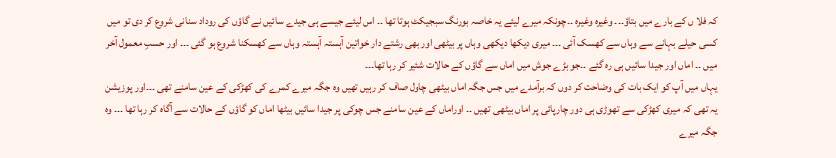کہ فلا ں کے بارے میں بتاؤ۔۔۔ وغیرہ وغیرہ ۔۔چونکہ میرے لیئے یہ خاصہ بورنگ سبجیکٹ ہوتا تھا ۔۔ اس لیئے جیسے ہی جیدے سائیں نے گاؤں کی روداد سنانی شروع کر دی تو میں کسی حیلے بہانے سے وہاں سے کھسک آئی ۔۔۔ میری دیکھا دیکھی وہاں پر بیٹھی اور بھی رشتے دار خواتین آہستہ آہستہ وہاں سے کھسکنا شروع ہو گئی ۔۔۔ اور حسبِ معمول آخر میں ۔۔ اماں اور جیدا سائیں ہی رہ گئے ۔۔جو بڑے جوش میں اماں سے گاؤں کے حالات شئیر کر رہا تھا۔۔۔
یہاں میں آپ کو ایک بات کی وضاحت کر دوں کہ برآمدے میں جس جگہ اماں بیٹھی چاول صاف کر رہیں تھیں وہ جگہ میرے کمرے کی کھڑکی کے عین سامنے تھی ۔۔۔اور پوزیشن یہ تھی کہ میری کھڑکی سے تھوڑی ہی دور چارپائی پر اماں بیٹھی تھیں ۔۔ اوراماں کے عین سامنے جس چوکی پر جیدا سائیں بیٹھا اماں کو گاؤں کے حالات سے آگاہ کر رہا تھا ۔۔۔ وہ جگہ میرے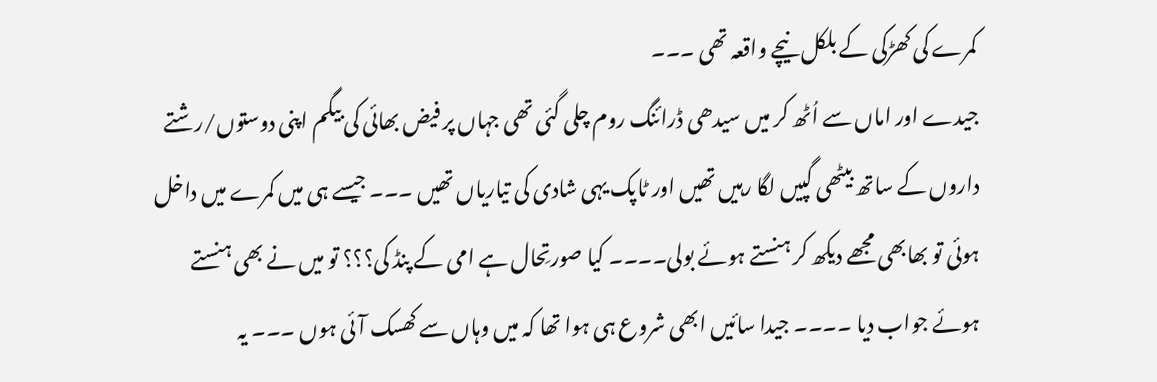کمرے کی کھڑکی کے بلکل نیچے واقعہ تھی ۔۔۔
جیدے اور اماں سے اُٹھ کر میں سیدھی ڈرائنگ روم چلی گئی تھی جہاں پر فیض بھائی کی بیگم اپنی دوستوں/رشتے داروں کے ساتھ بیٹھی گپیں لگا رہیں تھیں اور ٹاپک یہی شادی کی تیاریاں تھیں ۔۔۔ جیسے ہی میں کمرے میں داخل ہوئی تو بھابھی مجھے دیکھ کر ہنستے ہوئے بولی۔۔۔۔ کیا صورتِحال ہے امی کے پنڈ کی؟؟؟ تو میں نے بھی ہنستے ہوئے جواب دیا ۔۔۔۔ جیدا سائیں ابھی شروع ہی ہوا تھا کہ میں وہاں سے کھسک آئی ہوں ۔۔۔ یہ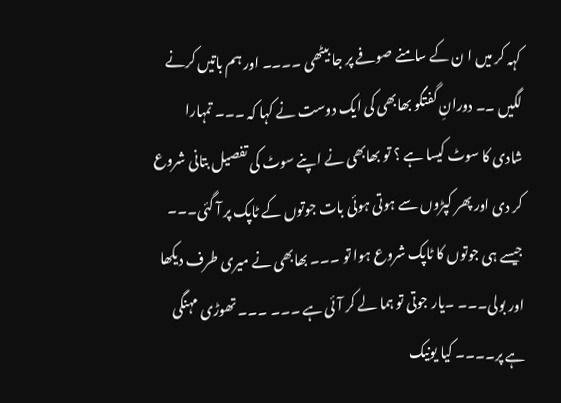کہہ کر میں ا ن کے سامنے صوفے پر جا بیٹھی ۔۔۔۔ اور ہم باتیں کرنے لگیں ۔۔ دورانِ گفتگو بھابھی کی ایک دوست نے کہا کہ ۔۔۔ تمہارا شادی کا سوٹ کیسا ہے ؟ تو بھابھی نے اپنے سوٹ کی تفصیل بتانی شروع کر دی اور پھر کپڑوں سے ہوتی ہوئی بات جوتوں کے ٹاپک پر آ گئی۔۔۔ جیسے ہی جوتوں کا ٹاپک شروع ہوا تو ۔۔۔ بھابھی نے میری طرف دیکھا اور بولی۔۔۔ ۔یار جوتی تو ہما لے کر آئی ہے ۔۔۔ ۔۔۔ تھوڑی مہنگی ہے پر۔۔۔۔ کیا یونیک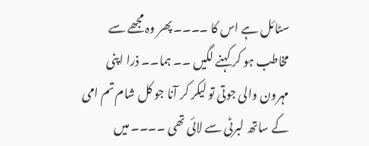سٹائل ہے اس کا ۔۔۔۔ پھر وہ مجھے سے مخاطب ہو کر کہنے لگیں ۔۔ ہما۔۔ ذرا اپنی مہرون والی جوتی تو لیکر کر آنا جو کل شام تم امی کے ساتھ لبرٹی سے لائی تھی ۔۔۔۔ میں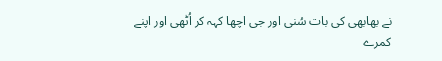نے بھابھی کی بات سُنی اور جی اچھا کہہ کر اُٹھی اور اپنے کمرے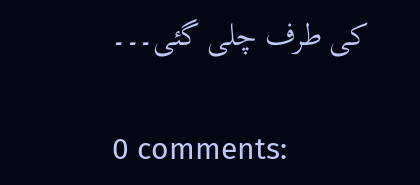کی طرف چلی گئی۔۔۔

0 comments: